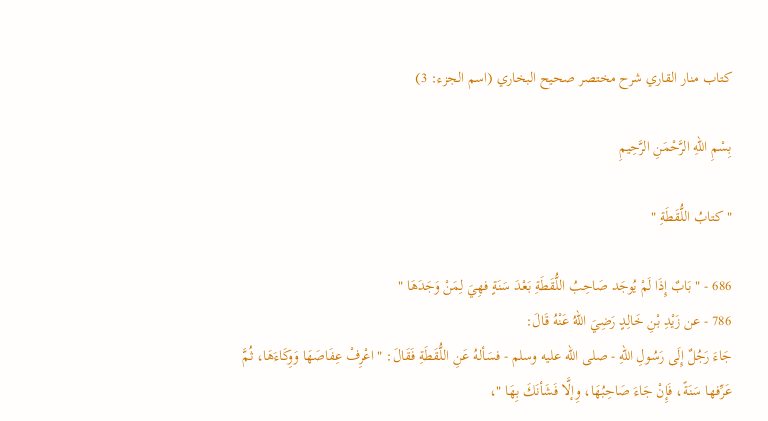كتاب منار القاري شرح مختصر صحيح البخاري (اسم الجزء: 3)

بِسْمِ اللهِ الرَّحْمَنِ الرَّحِيمِ

" كتابُ اللُّقَطَةِ "

686 - " بَابٌ إِذَا لَمْ يُوجَد صَاحِبُ اللُّقَطَةِ بَعْدَ سَنَةٍ فهِيَ لِمَنْ وَجَدَهَا "
786 - عن زَيْدِ بْنِ خَالِدٍ رَضِيَ اللهُ عَنْهُ قَالَ:
جَاءَ رَجُلٌ إِلَى رَسُولِ اللهِ - صلى الله عليه وسلم - فسَألهُ عَنِ اللُّقَطَةِ فَقَالَ: " اعْرِفْ عِفَاصَهَا وَوِكَاءَهَا، ثُمَّ عَرِّفها سَنَةً، فَإِنْ جَاءَ صَاحِبُهَا، وِإلَّا فَشَأنَكَ بِهَا "،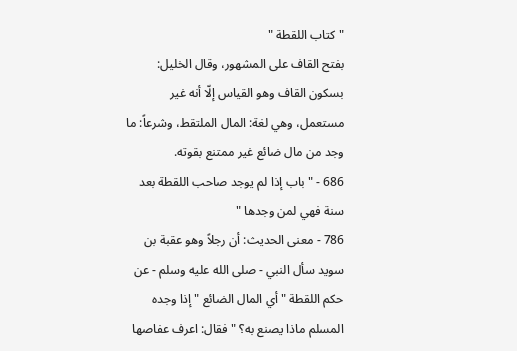" كتاب اللقطة "
بفتح القاف على المشهور، وقال الخليل: بسكون القاف وهو القياس إلّا أنه غير مستعمل، وهي لغة: المال الملتقط، وشرعاً: ما وجد من مال ضائع غير ممتنع بقوته.
686 - " باب إذا لم يوجد صاحب اللقطة بعد سنة فهي لمن وجدها "
786 - معنى الحديث: أن رجلاً وهو عقبة بن سويد سأل النبي - صلى الله عليه وسلم - عن حكم اللقطة " أي المال الضائع " إذا وجده المسلم ماذا يصنع به؟ " فقال: اعرف عفاصها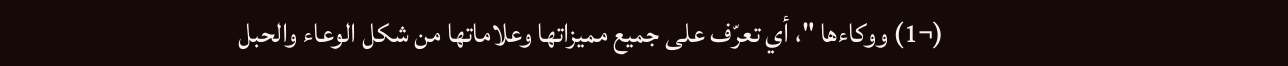(¬1) ووكاءها "، أي تعرّف على جميع مميزاتها وعلاماتها من شكل الوعاء والحبل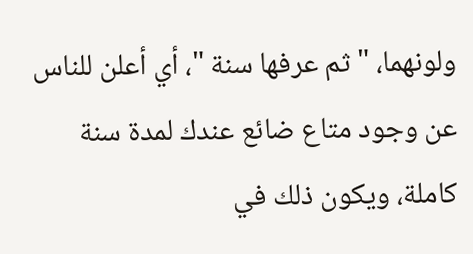ولونهما، " ثم عرفها سنة "، أي أعلن للناس عن وجود متاع ضائع عندك لمدة سنة كاملة، ويكون ذلك في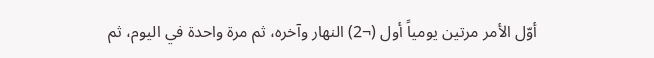أوّل الأمر مرتين يومياً أول (¬2) النهار وآخره، ثم مرة واحدة في اليوم، ثم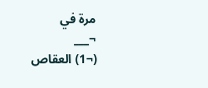مرة في
¬___
(¬1) العقاص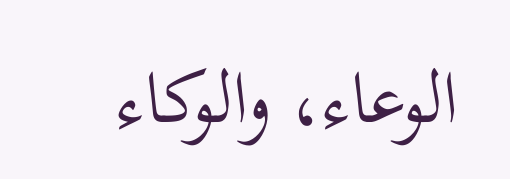الوعاء، والوكاء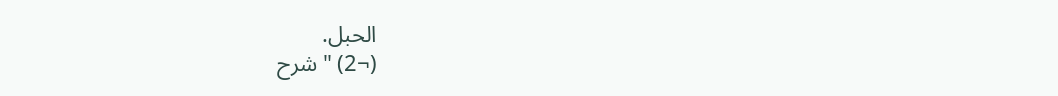الحبل.
(¬2) " شرح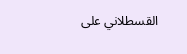القسطلاني على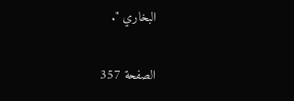البخاري ".

الصفحة 357